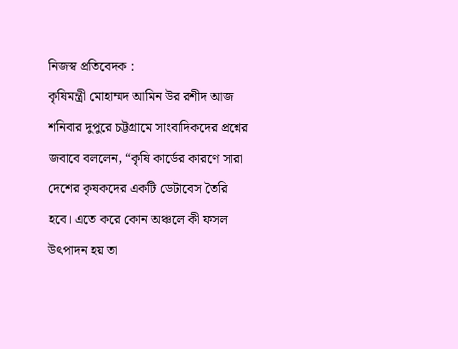নিজস্ব প্রতিবেদক :
কৃষিমন্ত্রী মোহাম্মদ আমিন উর রশীদ আজ শনিবার দুপুরে চট্টগ্রামে সাংবাদিকদের প্রশ্নের জবাবে বললেন, “কৃষি কার্ডের কারণে সারা দেশের কৃষকদের একটি ডেটাবেস তৈরি হবে। এতে করে কোন অঞ্চলে কী ফসল উৎপাদন হয় তা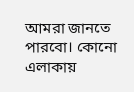আমরা জানতে পারবো। কোনো এলাকায়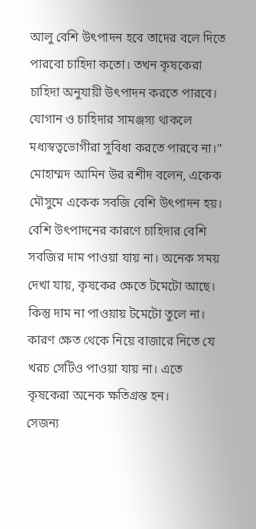আলু বেশি উৎপাদন হবে তাদের বলে দিতে পারবো চাহিদা কতো। তখন কৃষকেরা চাহিদা অনুযায়ী উৎপাদন করতে পারবে। যোগান ও চাহিদার সামঞ্জস্য থাকলে মধ্যস্বত্বভোগীরা সুবিধা করতে পারবে না।”
মোহাম্মদ আমিন উর রশীদ বলেন, একেক মৌসুমে একেক সবজি বেশি উৎপাদন হয়। বেশি উৎপাদনের কারণে চাহিদার বেশি সবজির দাম পাওয়া যায় না। অনেক সময় দেখা যায়, কৃষকের ক্ষেতে টমেটো আছে। কিন্তু দাম না পাওয়ায় টমেটো তুলে না। কারণ ক্ষেত থেকে নিয়ে বাজারে নিতে যে খরচ সেটিও পাওয়া যায় না। এতে কৃষকেরা অনেক ক্ষতিগ্রস্ত হন।
সেজন্য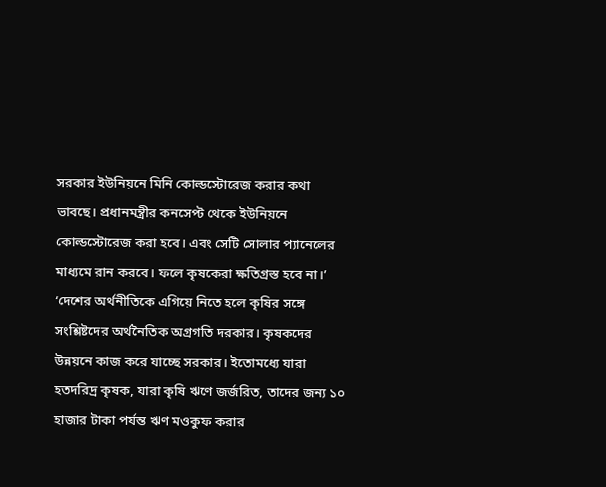সরকার ইউনিয়নে মিনি কোল্ডস্টোরেজ করার কথা ভাবছে। প্রধানমন্ত্রীর কনসেপ্ট থেকে ইউনিয়নে কোল্ডস্টোরেজ করা হবে। এবং সেটি সোলার প্যানেলের মাধ্যমে রান করবে। ফলে কৃষকেরা ক্ষতিগ্রস্ত হবে না।’
‘দেশের অর্থনীতিকে এগিয়ে নিতে হলে কৃষির সঙ্গে সংশ্লিষ্টদের অর্থনৈতিক অগ্রগতি দরকার। কৃষকদের উন্নয়নে কাজ করে যাচ্ছে সরকার। ইতোমধ্যে যারা হতদরিদ্র কৃষক, যারা কৃষি ঋণে জর্জরিত, তাদের জন্য ১০ হাজার টাকা পর্যন্ত ঋণ মওকুফ করার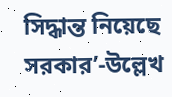সিদ্ধান্ত নিয়েছে সরকার’-উল্লেখ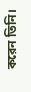করেন তিনি।